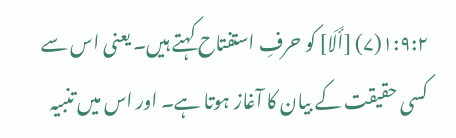۱:۹:۲(۷) [أَلَا] کو حرفِ استفتاح کہتے ہیں۔ یعنی اس سے کسی حقیقت کے بیان کا آغاز ہوتا ہے۔ اور اس میں تنبیہ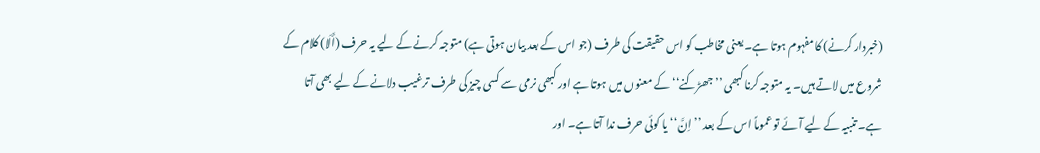(خبردار کرنے) کا مفہوم ہوتا ہے۔ یعنی مخاطب کو اس حقیقت کی طرف (جو اس کے بعد بیان ہوتی ہے) متوجہ کرنے کے لیے یہ حرف (أَلَا) کلام کے شروع میں لاتے ہیں۔ یہ متوجہ کرنا کبھی ’’جھڑکنے‘‘ کے معنوں میں ہوتا ہے اور کبھی نرمی سے کسی چیز کی طرف ترغیب دلانے کے لیے بھی آتا ہے۔ تنبیہ کے لیے آئے تو عموماً اس کے بعد ’’اِنَّ‘‘ یا کوئی حرف ندا آتا ہے۔ اور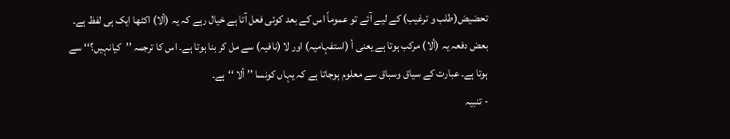تحضیض(طلب و ترغیب) کے لیے آئے تو عموماً اس کے بعد کوئی فعل آتا ہے خیال رہے کہ یہ (ألا) اکٹھا ایک ہی لفظ ہے۔ بعض دفعہ یہ (ألا) مرکب ہوتا ہے یعنی أ (استفہامیہ) اور لا (نافیہ) سے مل کر بنا ہوتا ہے۔ اس کا ترجمہ ’’کیانہیں؟‘‘ سے ہوتا ہے۔ عبارت کے سیاق وسباق سے معلوم ہوجاتا ہے کہ یہاں کونسا ’’ ألا ‘‘ہے۔
- تنبیہ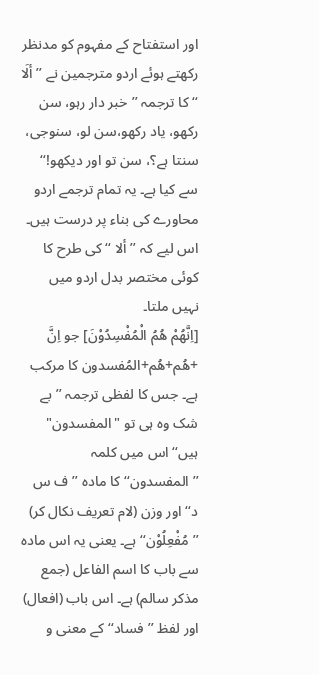اور استفتاح کے مفہوم کو مدنظر رکھتے ہوئے اردو مترجمین نے ’’ ألَا ‘‘ کا ترجمہ ’’خبر دار رہو، سن رکھو، یاد رکھو،سن لو، سنوجی، سنتا ہے؟، سن تو اور دیکھو!‘‘ سے کیا ہے۔ یہ تمام ترجمے اردو محاورے کی بناء پر درست ہیں۔ اس لیے کہ ’’ ألا ‘‘ کی طرح کا کوئی مختصر بدل اردو میں نہیں ملتا۔
[اِنَّھُمْ ھُمُ الْمُفْسِدُوْنَ] جو اِنَّ +ھُم+ھُم+المُفسدون کا مرکب ہے۔ جس کا لفظی ترجمہ ’’بے شک وہ ہی تو "المفسدون" ہیں‘‘ اس میں کلمہ ’’المفسدون‘‘ کا مادہ ’’ف س د‘‘ اور وزن (لام تعریف نکال کر) ’’مُفْعِلُوْن‘‘ ہے۔ یعنی یہ اس مادہ سے باب کا اسم الفاعل (جمع مذکر سالم) ہے۔ اس باب (افعال) اور لفظ ’’فساد‘‘ کے معنی و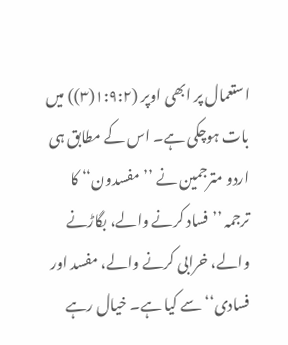استعمال پر ابھی اوپر (۱:۹:۲(۳)) میں بات ہوچکی ہے۔ اس کے مطابق ہی اردو مترجمین نے ’’مفسدون‘‘ کا ترجمہ ’’فساد کرنے والے، بگاڑنے والے، خرابی کرنے والے، مفسد اور فسادی‘‘ سے کیا ہے۔ خیال رہے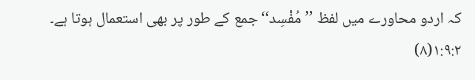کہ اردو محاورے میں لفظ ’’مُفْسِد‘‘ جمع کے طور پر بھی استعمال ہوتا ہے۔
۱:۹:۲(۸)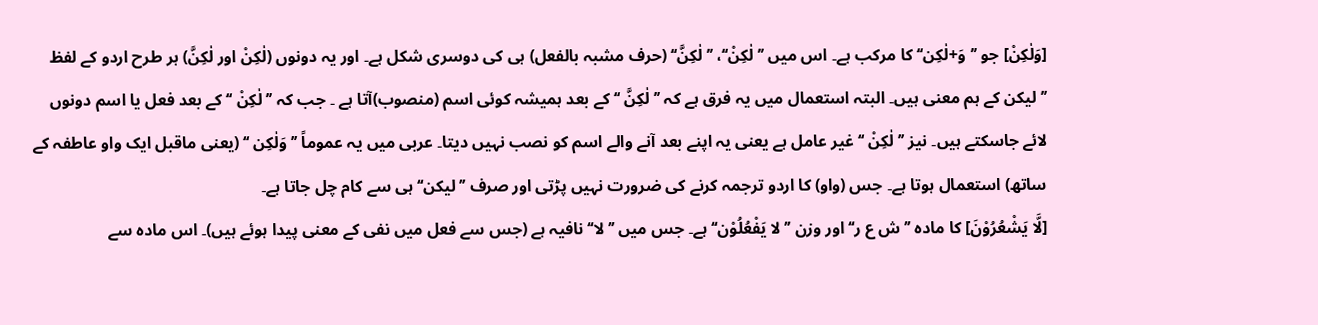[وَلٰكِنْ] جو ’’وَ+لٰکِن‘‘ کا مرکب ہے۔ اس میں ’’لٰکِنْ‘‘، ’’لٰکِنَّ‘‘ (حرف مشبہ بالفعل) ہی کی دوسری شکل ہے۔ اور یہ دونوں (لٰكِنْ اور لٰکِنَّ) ہر طرح اردو کے لفظ ’’لیکن کے ہم معنی ہیں۔ البتہ استعمال میں یہ فرق ہے کہ ’’ لٰكِنَّ ‘‘ کے بعد ہمیشہ کوئی اسم (منصوب)آتا ہے ۔ جب کہ ’’ لٰکِنْ ‘‘ کے بعد فعل یا اسم دونوں لائے جاسکتے ہیں۔ نیز ’’ لٰکِنْ ‘‘ غیر عامل ہے یعنی یہ اپنے بعد آنے والے اسم کو نصب نہیں دیتا۔ عربی میں یہ عموماً ’’ وَلٰکِن ‘‘ (یعنی ماقبل ایک واو عاطفہ کے ساتھ) استعمال ہوتا ہے۔ جس (واو) کا اردو ترجمہ کرنے کی ضرورت نہیں پڑتی اور صرف ’’لیکن‘‘ ہی سے کام چل جاتا ہے۔
[لَّا يَشْعُرُوْنَ] کا مادہ ’’ش ع ر‘‘ اور وزن ’’لا یَفْعُلُوْن‘‘ ہے۔ جس میں ’’لا‘‘ نافیہ ہے (جس سے فعل میں نفی کے معنی پیدا ہوئے ہیں)۔ اس مادہ سے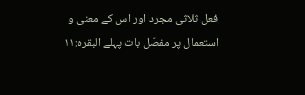فعل ثلاثی مجرد اور اس کے معنی و استعمال پر مفصّل بات پہلے البقرہ:۱۱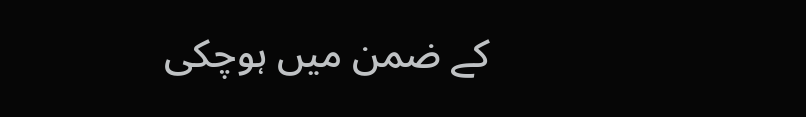کے ضمن میں ہوچکی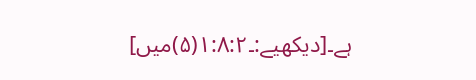ہے۔[دیکھیے:۔۱:۸:۲(۵)میں]